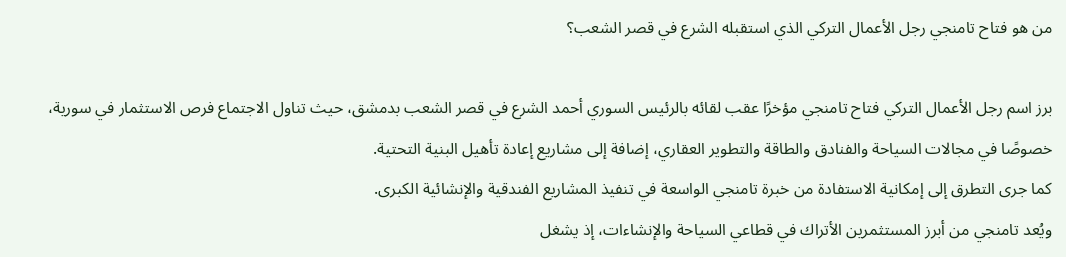من هو فتاح تامنجي رجل الأعمال التركي الذي استقبله الشرع في قصر الشعب؟

برز اسم رجل الأعمال التركي فتاح تامنجي مؤخرًا عقب لقائه بالرئيس السوري أحمد الشرع في قصر الشعب بدمشق، حيث تناول الاجتماع فرص الاستثمار في سورية، خصوصًا في مجالات السياحة والفنادق والطاقة والتطوير العقاري، إضافة إلى مشاريع إعادة تأهيل البنية التحتية.
كما جرى التطرق إلى إمكانية الاستفادة من خبرة تامنجي الواسعة في تنفيذ المشاريع الفندقية والإنشائية الكبرى.
ويُعد تامنجي من أبرز المستثمرين الأتراك في قطاعي السياحة والإنشاءات، إذ يشغل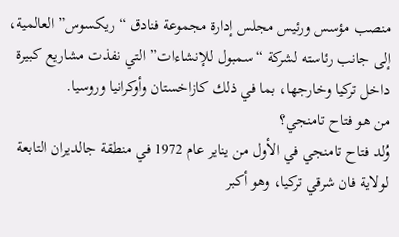منصب مؤسس ورئيس مجلس إدارة مجموعة فنادق “ريكسوس” العالمية، إلى جانب رئاسته لشركة “سمبول للإنشاءات” التي نفذت مشاريع كبيرة داخل تركيا وخارجها، بما في ذلك كازاخستان وأوكرانيا وروسيا.
من هو فتاح تامنجي؟
وُلد فتاح تامنجي في الأول من يناير عام 1972 في منطقة جالديران التابعة لولاية فان شرقي تركيا، وهو أكبر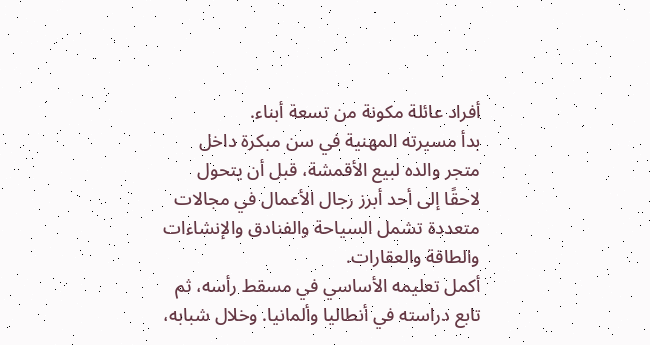أفراد عائلة مكونة من تسعة أبناء.
بدأ مسيرته المهنية في سن مبكرة داخل متجر والده لبيع الأقمشة، قبل أن يتحول لاحقًا إلى أحد أبرز رجال الأعمال في مجالات متعددة تشمل السياحة والفنادق والإنشاءات والطاقة والعقارات.
أكمل تعليمه الأساسي في مسقط رأسه، ثم تابع دراسته في أنطاليا وألمانيا. وخلال شبابه،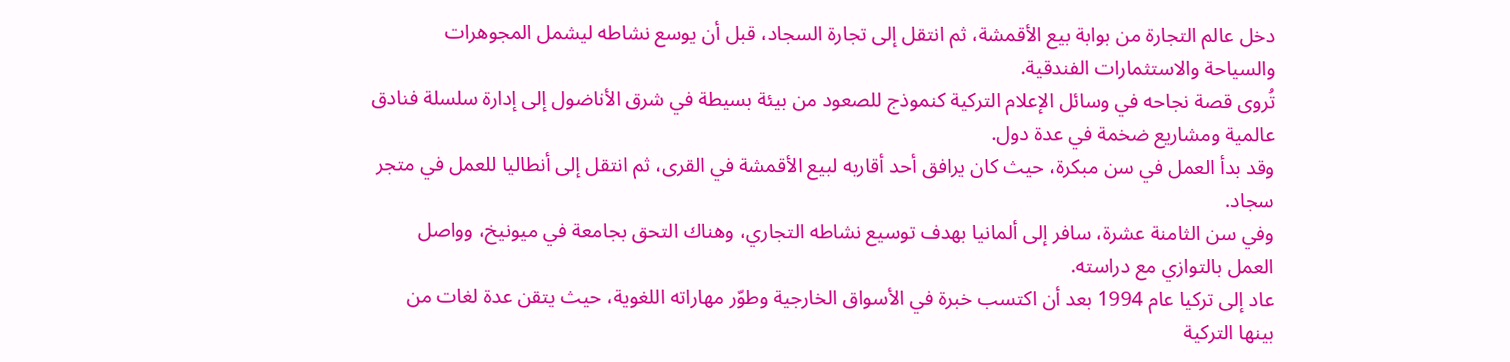دخل عالم التجارة من بوابة بيع الأقمشة، ثم انتقل إلى تجارة السجاد، قبل أن يوسع نشاطه ليشمل المجوهرات والسياحة والاستثمارات الفندقية.
تُروى قصة نجاحه في وسائل الإعلام التركية كنموذج للصعود من بيئة بسيطة في شرق الأناضول إلى إدارة سلسلة فنادق عالمية ومشاريع ضخمة في عدة دول.
وقد بدأ العمل في سن مبكرة، حيث كان يرافق أحد أقاربه لبيع الأقمشة في القرى، ثم انتقل إلى أنطاليا للعمل في متجر سجاد.
وفي سن الثامنة عشرة، سافر إلى ألمانيا بهدف توسيع نشاطه التجاري، وهناك التحق بجامعة في ميونيخ، وواصل العمل بالتوازي مع دراسته.
عاد إلى تركيا عام 1994 بعد أن اكتسب خبرة في الأسواق الخارجية وطوّر مهاراته اللغوية، حيث يتقن عدة لغات من بينها التركية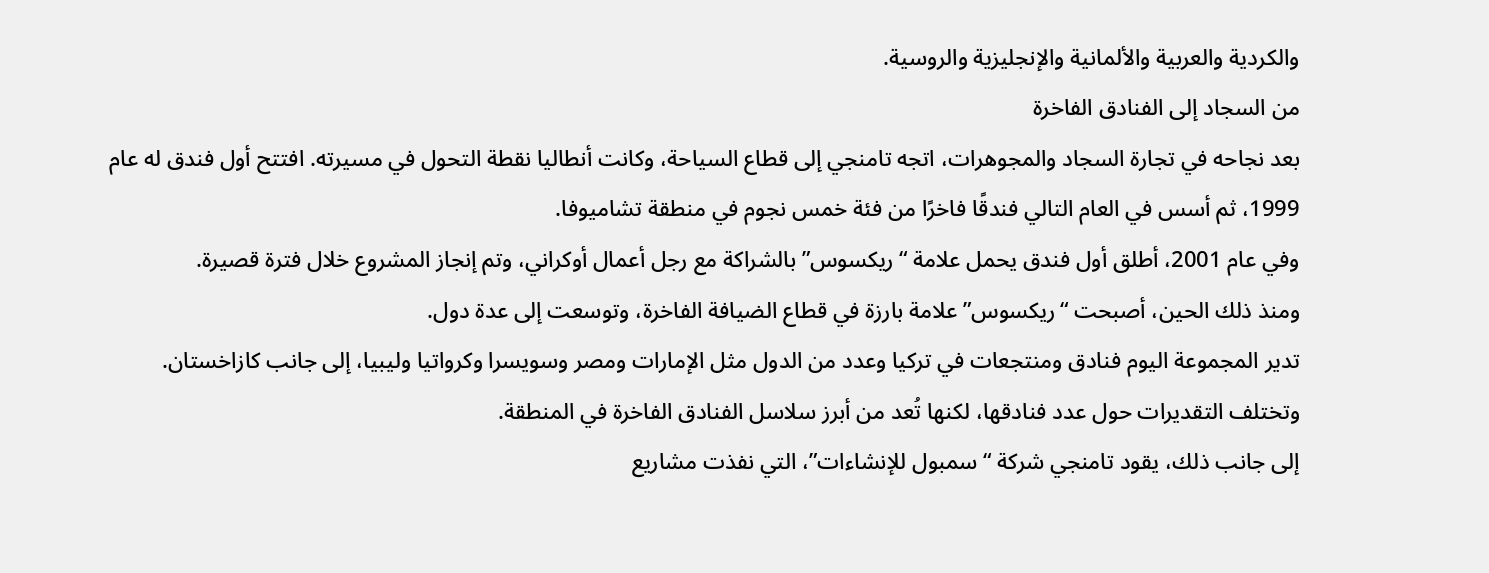والكردية والعربية والألمانية والإنجليزية والروسية.
من السجاد إلى الفنادق الفاخرة
بعد نجاحه في تجارة السجاد والمجوهرات، اتجه تامنجي إلى قطاع السياحة، وكانت أنطاليا نقطة التحول في مسيرته. افتتح أول فندق له عام 1999، ثم أسس في العام التالي فندقًا فاخرًا من فئة خمس نجوم في منطقة تشاميوفا.
وفي عام 2001، أطلق أول فندق يحمل علامة “ريكسوس” بالشراكة مع رجل أعمال أوكراني، وتم إنجاز المشروع خلال فترة قصيرة.
ومنذ ذلك الحين، أصبحت “ريكسوس” علامة بارزة في قطاع الضيافة الفاخرة، وتوسعت إلى عدة دول.
تدير المجموعة اليوم فنادق ومنتجعات في تركيا وعدد من الدول مثل الإمارات ومصر وسويسرا وكرواتيا وليبيا، إلى جانب كازاخستان.
وتختلف التقديرات حول عدد فنادقها، لكنها تُعد من أبرز سلاسل الفنادق الفاخرة في المنطقة.
إلى جانب ذلك، يقود تامنجي شركة “سمبول للإنشاءات”، التي نفذت مشاريع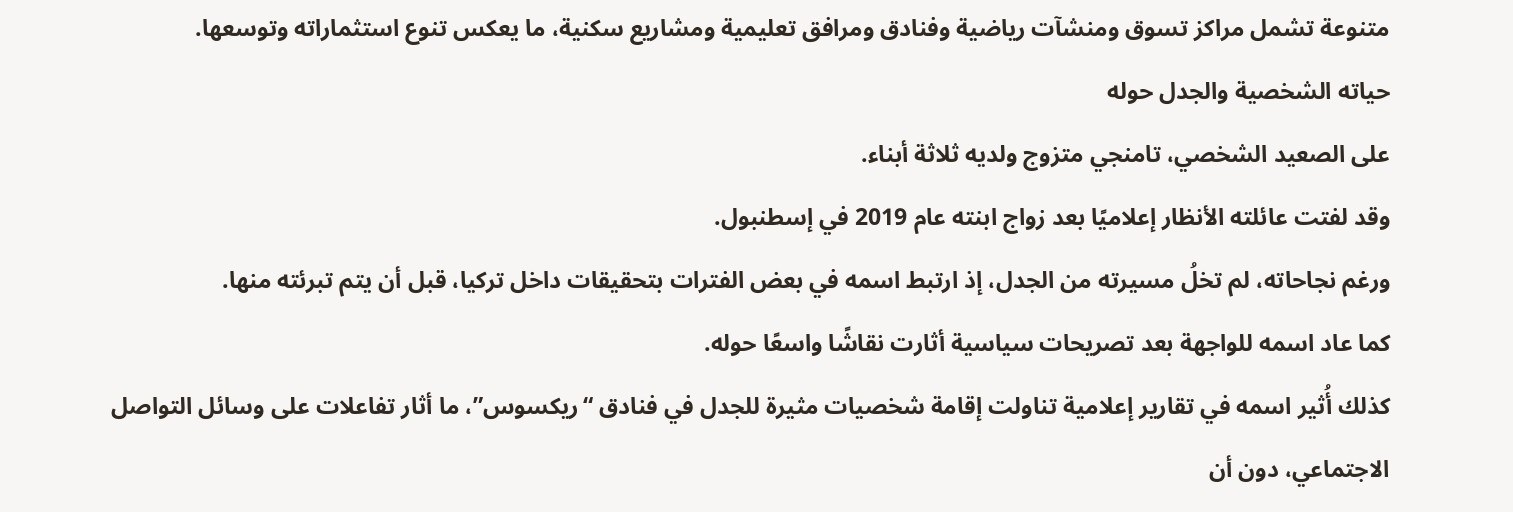متنوعة تشمل مراكز تسوق ومنشآت رياضية وفنادق ومرافق تعليمية ومشاريع سكنية، ما يعكس تنوع استثماراته وتوسعها.
حياته الشخصية والجدل حوله
على الصعيد الشخصي، تامنجي متزوج ولديه ثلاثة أبناء.
وقد لفتت عائلته الأنظار إعلاميًا بعد زواج ابنته عام 2019 في إسطنبول.
ورغم نجاحاته، لم تخلُ مسيرته من الجدل، إذ ارتبط اسمه في بعض الفترات بتحقيقات داخل تركيا، قبل أن يتم تبرئته منها.
كما عاد اسمه للواجهة بعد تصريحات سياسية أثارت نقاشًا واسعًا حوله.
كذلك أُثير اسمه في تقارير إعلامية تناولت إقامة شخصيات مثيرة للجدل في فنادق “ريكسوس”، ما أثار تفاعلات على وسائل التواصل الاجتماعي، دون أن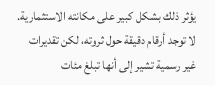يؤثر ذلك بشكل كبير على مكانته الاستثمارية.
لا توجد أرقام دقيقة حول ثروته، لكن تقديرات غير رسمية تشير إلى أنها تبلغ مئات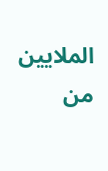الملايين من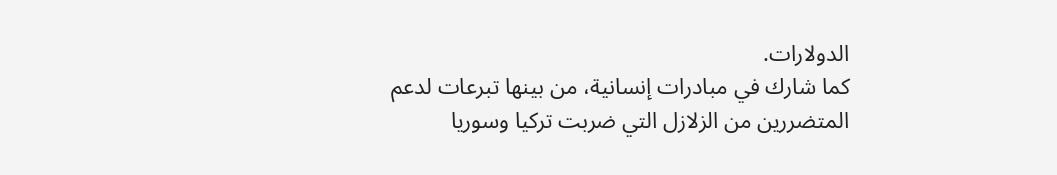الدولارات.
كما شارك في مبادرات إنسانية، من بينها تبرعات لدعم المتضررين من الزلازل التي ضربت تركيا وسوريا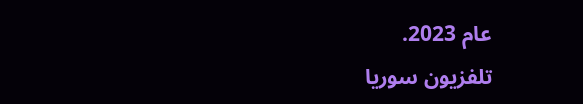عام 2023.
تلفزيون سوريا